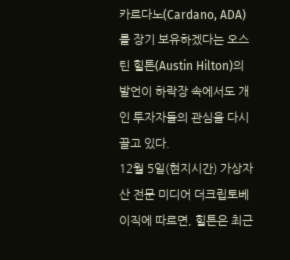카르다노(Cardano, ADA)를 장기 보유하겠다는 오스틴 힐튼(Austin Hilton)의 발언이 하락장 속에서도 개인 투자자들의 관심을 다시 끌고 있다.
12월 5일(현지시간) 가상자산 전문 미디어 더크립토베이직에 따르면, 힐튼은 최근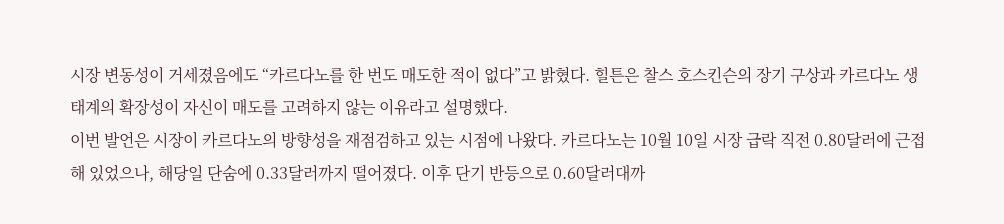시장 변동성이 거세졌음에도 “카르다노를 한 번도 매도한 적이 없다”고 밝혔다. 힐튼은 찰스 호스킨슨의 장기 구상과 카르다노 생태계의 확장성이 자신이 매도를 고려하지 않는 이유라고 설명했다.
이번 발언은 시장이 카르다노의 방향성을 재점검하고 있는 시점에 나왔다. 카르다노는 10월 10일 시장 급락 직전 0.80달러에 근접해 있었으나, 해당일 단숨에 0.33달러까지 떨어졌다. 이후 단기 반등으로 0.60달러대까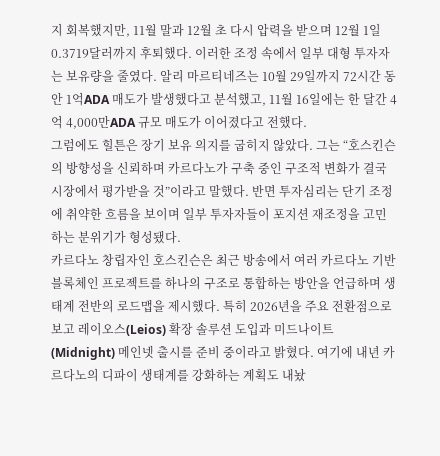지 회복했지만, 11월 말과 12월 초 다시 압력을 받으며 12월 1일 0.3719달러까지 후퇴했다. 이러한 조정 속에서 일부 대형 투자자는 보유량을 줄였다. 알리 마르티네즈는 10월 29일까지 72시간 동안 1억ADA 매도가 발생했다고 분석했고, 11월 16일에는 한 달간 4억 4,000만ADA 규모 매도가 이어졌다고 전했다.
그럼에도 힐튼은 장기 보유 의지를 굽히지 않았다. 그는 “호스킨슨의 방향성을 신뢰하며 카르다노가 구축 중인 구조적 변화가 결국 시장에서 평가받을 것”이라고 말했다. 반면 투자심리는 단기 조정에 취약한 흐름을 보이며 일부 투자자들이 포지션 재조정을 고민하는 분위기가 형성됐다.
카르다노 창립자인 호스킨슨은 최근 방송에서 여러 카르다노 기반 블록체인 프로젝트를 하나의 구조로 통합하는 방안을 언급하며 생태계 전반의 로드맵을 제시했다. 특히 2026년을 주요 전환점으로 보고 레이오스(Leios) 확장 솔루션 도입과 미드나이트(Midnight) 메인넷 출시를 준비 중이라고 밝혔다. 여기에 내년 카르다노의 디파이 생태계를 강화하는 계획도 내놨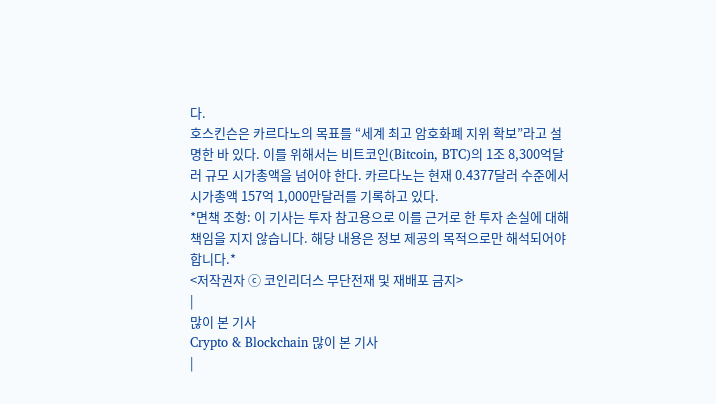다.
호스킨슨은 카르다노의 목표를 “세계 최고 암호화폐 지위 확보”라고 설명한 바 있다. 이를 위해서는 비트코인(Bitcoin, BTC)의 1조 8,300억달러 규모 시가총액을 넘어야 한다. 카르다노는 현재 0.4377달러 수준에서 시가총액 157억 1,000만달러를 기록하고 있다.
*면책 조항: 이 기사는 투자 참고용으로 이를 근거로 한 투자 손실에 대해 책임을 지지 않습니다. 해당 내용은 정보 제공의 목적으로만 해석되어야 합니다.*
<저작권자 ⓒ 코인리더스 무단전재 및 재배포 금지>
|
많이 본 기사
Crypto & Blockchain 많이 본 기사
|